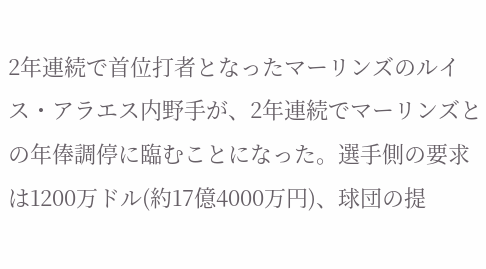2年連続で首位打者となったマーリンズのルイス・アラエス内野手が、2年連続でマーリンズとの年俸調停に臨むことになった。選手側の要求は1200万ドル(約17億4000万円)、球団の提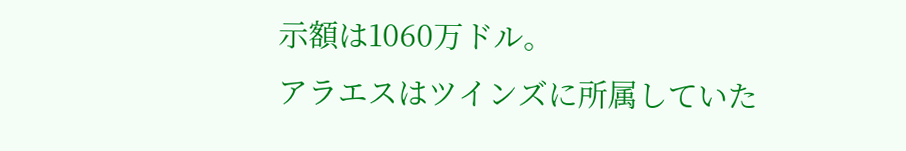示額は1060万ドル。
アラエスはツインズに所属していた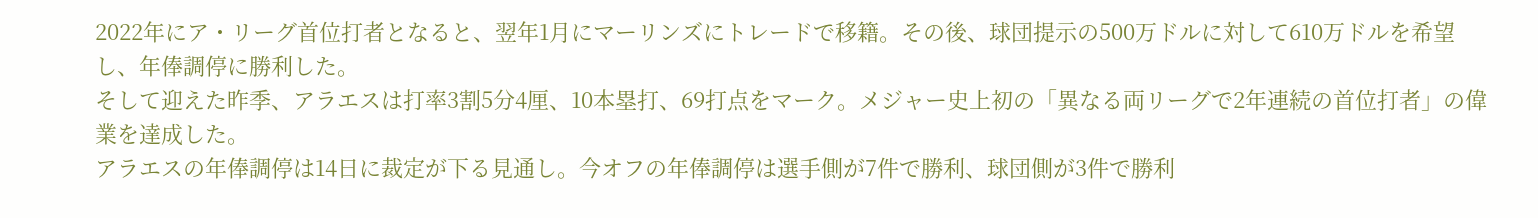2022年にア・リーグ首位打者となると、翌年1月にマーリンズにトレードで移籍。その後、球団提示の500万ドルに対して610万ドルを希望し、年俸調停に勝利した。
そして迎えた昨季、アラエスは打率3割5分4厘、10本塁打、69打点をマーク。メジャー史上初の「異なる両リーグで2年連続の首位打者」の偉業を達成した。
アラエスの年俸調停は14日に裁定が下る見通し。今オフの年俸調停は選手側が7件で勝利、球団側が3件で勝利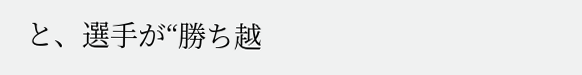と、選手が“勝ち越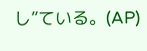し”ている。(AP)